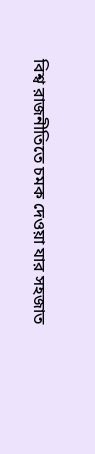বিশ্ব রাজনীতিতে চমক দেওয়া যার সহজাত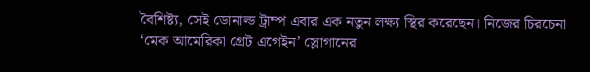বৈশিষ্ট্য, সেই ডোনাল্ড ট্রাম্প এবার এক নতুন লক্ষ্য স্থির করেছেন। নিজের চিরচেনা ‘মেক আমেরিকা গ্রেট এগেইন’ স্লোগানের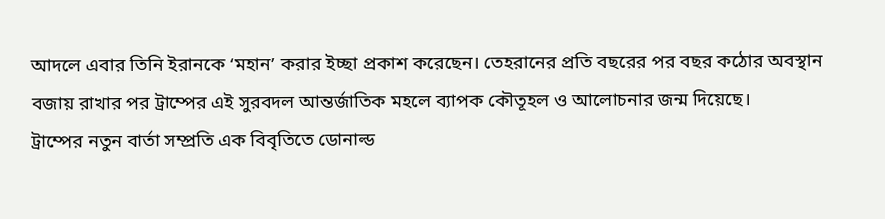আদলে এবার তিনি ইরানকে ‘মহান’ করার ইচ্ছা প্রকাশ করেছেন। তেহরানের প্রতি বছরের পর বছর কঠোর অবস্থান বজায় রাখার পর ট্রাম্পের এই সুরবদল আন্তর্জাতিক মহলে ব্যাপক কৌতূহল ও আলোচনার জন্ম দিয়েছে।
ট্রাম্পের নতুন বার্তা সম্প্রতি এক বিবৃতিতে ডোনাল্ড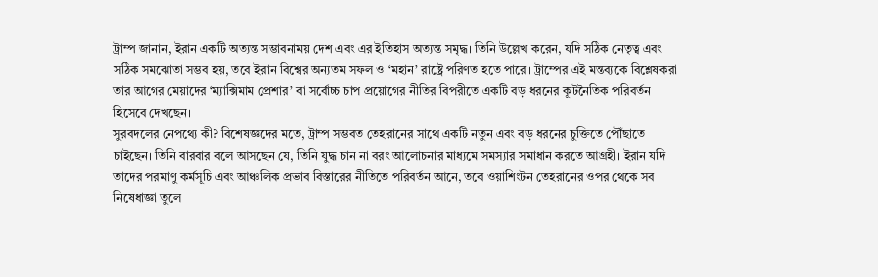ট্রাম্প জানান, ইরান একটি অত্যন্ত সম্ভাবনাময় দেশ এবং এর ইতিহাস অত্যন্ত সমৃদ্ধ। তিনি উল্লেখ করেন, যদি সঠিক নেতৃত্ব এবং সঠিক সমঝোতা সম্ভব হয়, তবে ইরান বিশ্বের অন্যতম সফল ও ‘মহান’ রাষ্ট্রে পরিণত হতে পারে। ট্রাম্পের এই মন্তব্যকে বিশ্লেষকরা তার আগের মেয়াদের ‘ম্যাক্সিমাম প্রেশার’ বা সর্বোচ্চ চাপ প্রয়োগের নীতির বিপরীতে একটি বড় ধরনের কূটনৈতিক পরিবর্তন হিসেবে দেখছেন।
সুরবদলের নেপথ্যে কী? বিশেষজ্ঞদের মতে, ট্রাম্প সম্ভবত তেহরানের সাথে একটি নতুন এবং বড় ধরনের চুক্তিতে পৌঁছাতে চাইছেন। তিনি বারবার বলে আসছেন যে, তিনি যুদ্ধ চান না বরং আলোচনার মাধ্যমে সমস্যার সমাধান করতে আগ্রহী। ইরান যদি তাদের পরমাণু কর্মসূচি এবং আঞ্চলিক প্রভাব বিস্তারের নীতিতে পরিবর্তন আনে, তবে ওয়াশিংটন তেহরানের ওপর থেকে সব নিষেধাজ্ঞা তুলে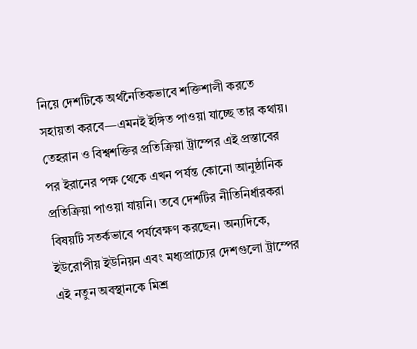নিয়ে দেশটিকে অর্থনৈতিকভাবে শক্তিশালী করতে সহায়তা করবে—এমনই ইঙ্গিত পাওয়া যাচ্ছে তার কথায়।
তেহরান ও বিশ্বশক্তির প্রতিক্রিয়া ট্রাম্পের এই প্রস্তাবের পর ইরানের পক্ষ থেকে এখন পর্যন্ত কোনো আনুষ্ঠানিক প্রতিক্রিয়া পাওয়া যায়নি। তবে দেশটির নীতিনির্ধারকরা বিষয়টি সতর্কভাবে পর্যবেক্ষণ করছেন। অন্যদিকে, ইউরোপীয় ইউনিয়ন এবং মধ্যপ্রাচ্যের দেশগুলো ট্রাম্পের এই নতুন অবস্থানকে মিশ্র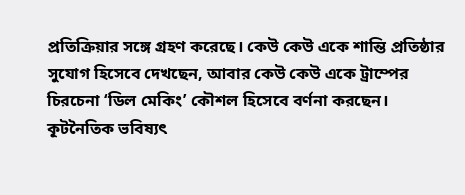প্রতিক্রিয়ার সঙ্গে গ্রহণ করেছে। কেউ কেউ একে শান্তি প্রতিষ্ঠার সুযোগ হিসেবে দেখছেন, আবার কেউ কেউ একে ট্রাম্পের চিরচেনা ‘ডিল মেকিং’ কৌশল হিসেবে বর্ণনা করছেন।
কূটনৈতিক ভবিষ্যৎ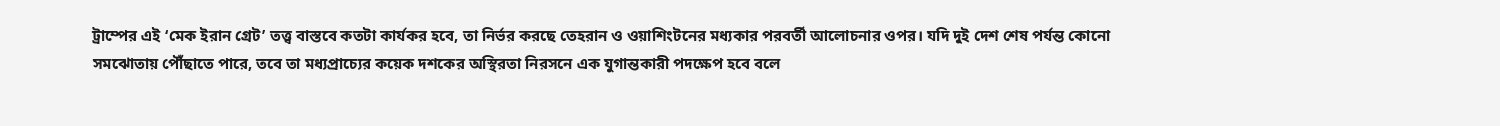ট্রাম্পের এই ‘মেক ইরান গ্রেট’ তত্ত্ব বাস্তবে কতটা কার্যকর হবে, তা নির্ভর করছে তেহরান ও ওয়াশিংটনের মধ্যকার পরবর্তী আলোচনার ওপর। যদি দুই দেশ শেষ পর্যন্ত কোনো সমঝোতায় পৌঁছাতে পারে, তবে তা মধ্যপ্রাচ্যের কয়েক দশকের অস্থিরতা নিরসনে এক যুগান্তকারী পদক্ষেপ হবে বলে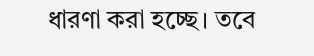ধারণা করা হচ্ছে। তবে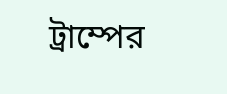ট্রাম্পের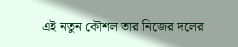এই নতুন কৌশল তার নিজের দলের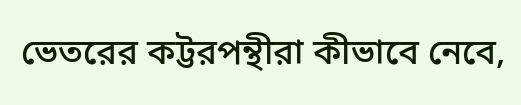ভেতরের কট্টরপন্থীরা কীভাবে নেবে,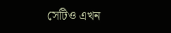সেটিও এখন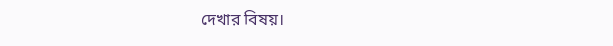দেখার বিষয়।